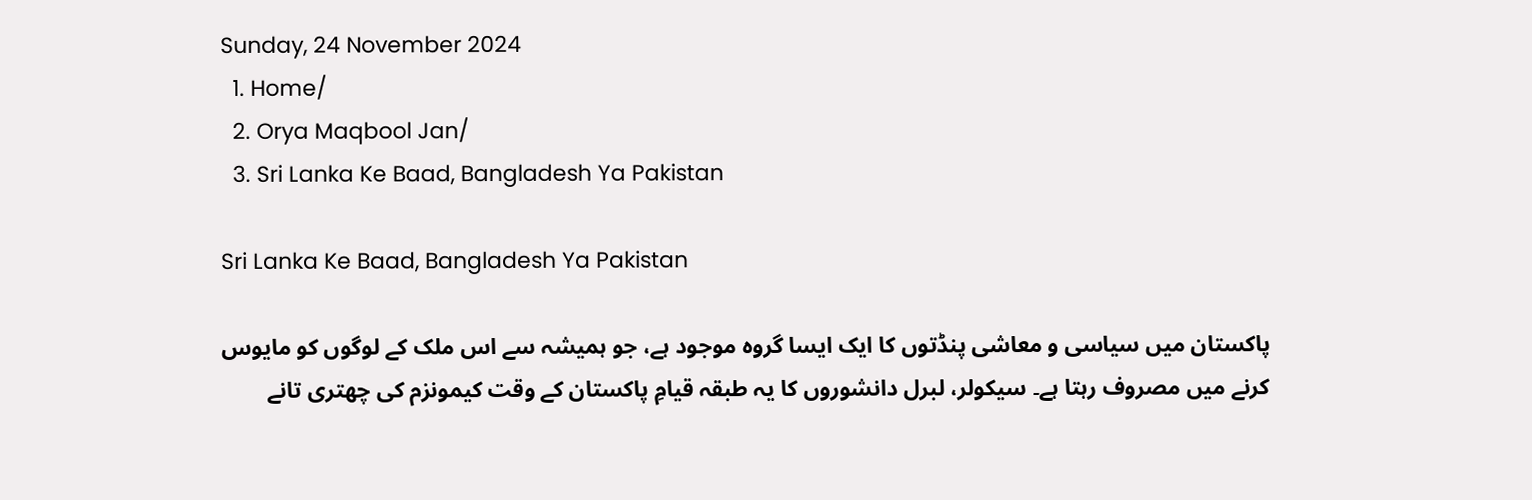Sunday, 24 November 2024
  1. Home/
  2. Orya Maqbool Jan/
  3. Sri Lanka Ke Baad, Bangladesh Ya Pakistan

Sri Lanka Ke Baad, Bangladesh Ya Pakistan

پاکستان میں سیاسی و معاشی پنڈتوں کا ایک ایسا گروہ موجود ہے، جو ہمیشہ سے اس ملک کے لوگوں کو مایوس کرنے میں مصروف رہتا ہے۔ سیکولر، لبرل دانشوروں کا یہ طبقہ قیامِ پاکستان کے وقت کیمونزم کی چھتری تانے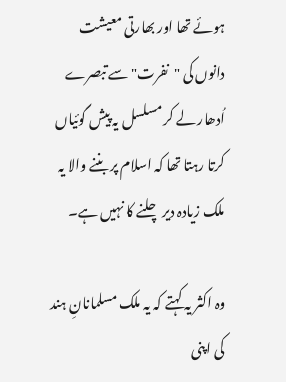ہوئے تھا اور بھارتی معیشت دانوں کی "نفرت" سے تبصرے اُدھار لے کر مسلسل یہ پیش گوئیاں کرتا رہتا تھا کہ اسلام پر بننے والا یہ ملک زیادہ دیر چلنے کا نہیں ہے۔

وہ اکثر یہ کہتے کہ یہ ملک مسلمانانِ ہند کی اپنی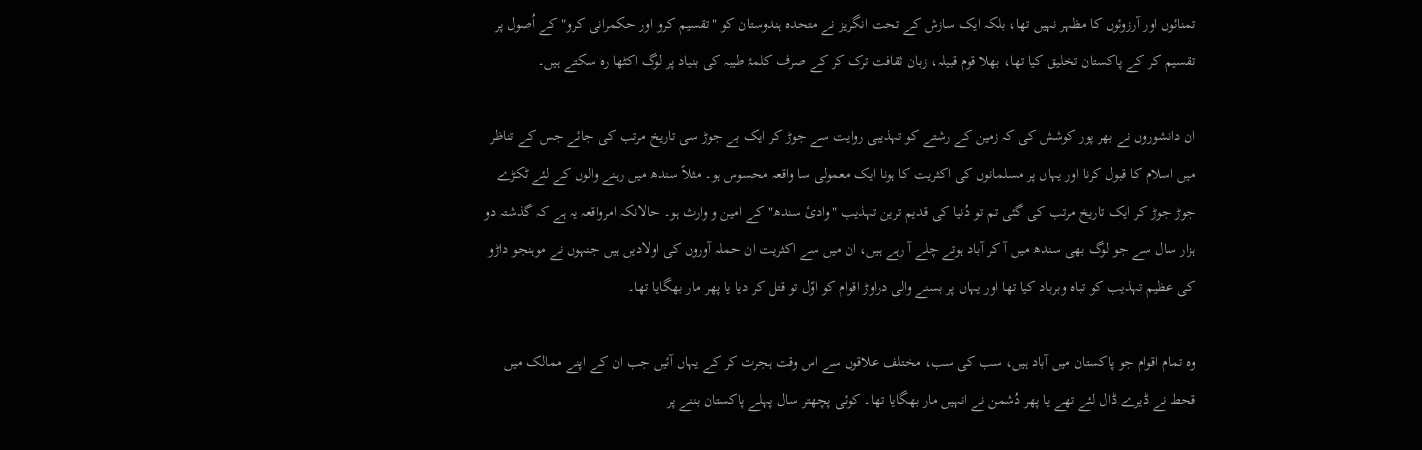تمنائوں اور آرزوئوں کا مظہر نہیں تھا، بلکہ ایک سازش کے تحت انگریز نے متحدہ ہندوستان کو "تقسیم کرو اور حکمرانی کرو" کے اُصول پر تقسیم کر کے پاکستان تخلیق کیا تھا، بھلا قوم قبیلہ، زبان ثقافت ترک کر کے صرف کلمۂ طیبہ کی بنیاد پر لوگ اکٹھا رہ سکتے ہیں۔

ان دانشوروں نے بھر پور کوشش کی کہ زمین کے رشتے کو تہذیبی روایت سے جوڑ کر ایک بے جوڑ سی تاریخ مرتب کی جائے جس کے تناظر میں اسلام کا قبول کرنا اور یہاں پر مسلمانوں کی اکثریت کا ہونا ایک معمولی سا واقعہ محسوس ہو۔ مثلاً سندھ میں رہنے والوں کے لئے ٹکڑے جوڑ جوڑ کر ایک تاریخ مرتب کی گئی تم تو دُنیا کی قدیم ترین تہذیب "وادیٔ سندھ" کے امین و وارث ہو۔ حالانکہ امرواقعہ یہ ہے کہ گذشتہ دو ہزار سال سے جو لوگ بھی سندھ میں آ کر آباد ہوتے چلے آ رہے ہیں، ان میں سے اکثریت ان حملہ آوروں کی اولادیں ہیں جنہوں نے موہنجو داڑو کی عظیم تہذیب کو تباہ وبرباد کیا تھا اور یہاں پر بسنے والی دراوڑ اقوام کو اوّل تو قتل کر دیا یا پھر مار بھگایا تھا۔

وہ تمام اقوام جو پاکستان میں آباد ہیں، سب کی سب، مختلف علاقوں سے اس وقت ہجرت کر کے یہاں آئیں جب ان کے اپنے ممالک میں قحط نے ڈیرے ڈال لئے تھے یا پھر دُشمن نے انہیں مار بھگایا تھا۔ کوئی پچھتر سال پہلے پاکستان بننے پر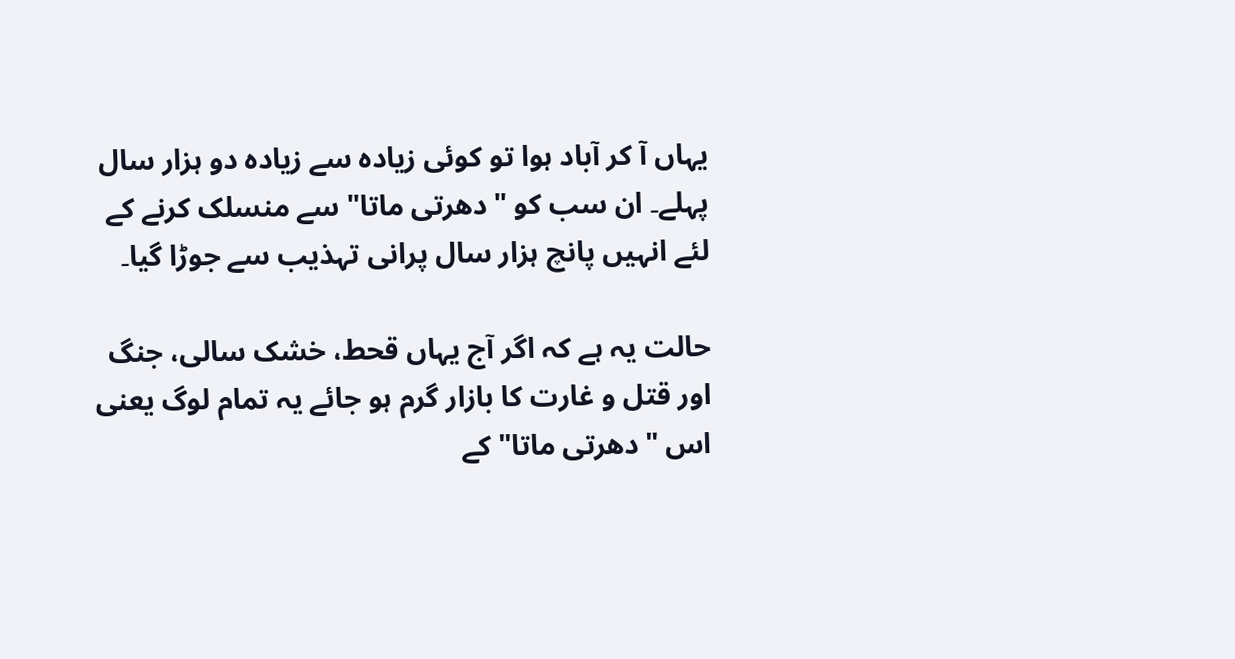یہاں آ کر آباد ہوا تو کوئی زیادہ سے زیادہ دو ہزار سال پہلے۔ ان سب کو "دھرتی ماتا" سے منسلک کرنے کے لئے انہیں پانچ ہزار سال پرانی تہذیب سے جوڑا گیا۔

حالت یہ ہے کہ اگر آج یہاں قحط، خشک سالی، جنگ اور قتل و غارت کا بازار گرم ہو جائے یہ تمام لوگ یعنی اس "دھرتی ماتا" کے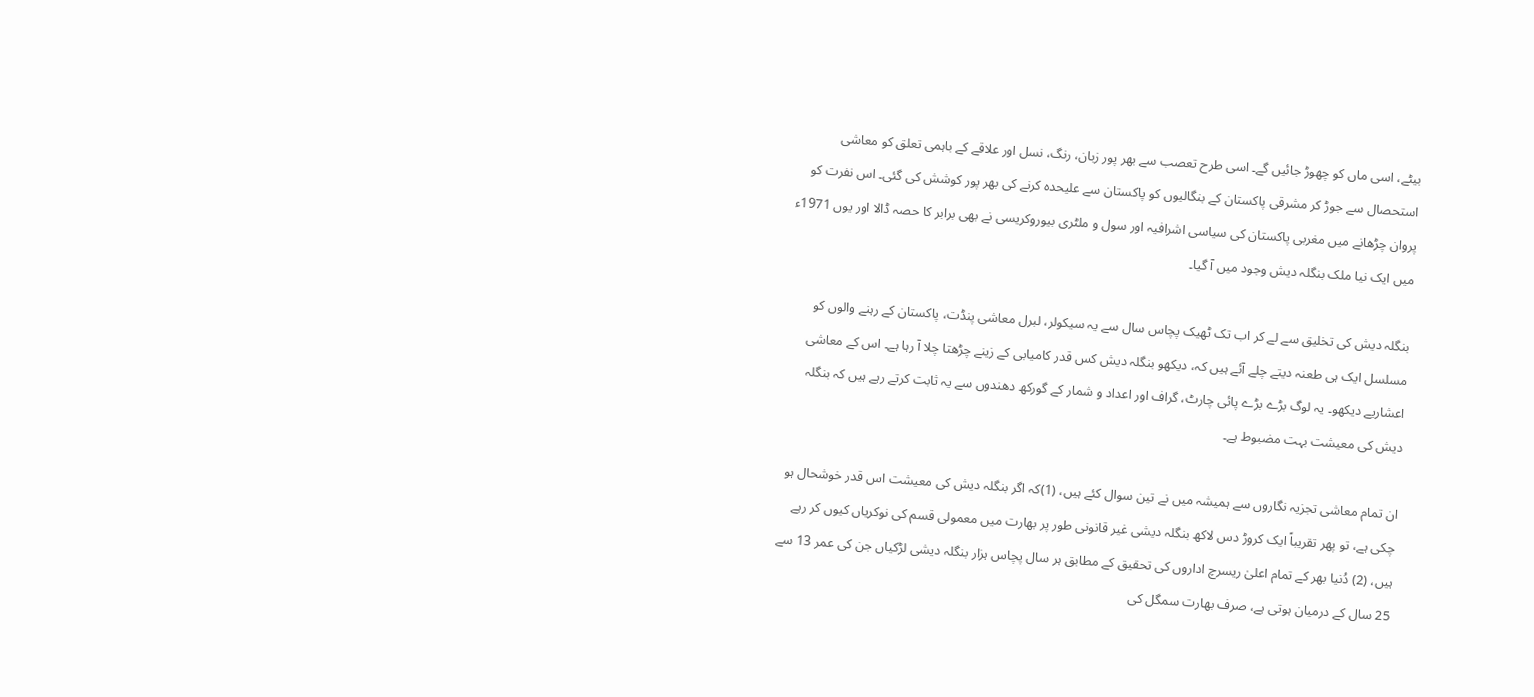بیٹے، اسی ماں کو چھوڑ جائیں گے۔ اسی طرح تعصب سے بھر پور زبان، رنگ، نسل اور علاقے کے باہمی تعلق کو معاشی استحصال سے جوڑ کر مشرقی پاکستان کے بنگالیوں کو پاکستان سے علیحدہ کرنے کی بھر پور کوشش کی گئی۔ اس نفرت کو پروان چڑھانے میں مغربی پاکستان کی سیاسی اشرافیہ اور سول و ملٹری بیوروکریسی نے بھی برابر کا حصہ ڈالا اور یوں 1971ء میں ایک نیا ملک بنگلہ دیش وجود میں آ گیا۔

بنگلہ دیش کی تخلیق سے لے کر اب تک ٹھیک پچاس سال سے یہ سیکولر، لبرل معاشی پنڈت، پاکستان کے رہنے والوں کو مسلسل ایک ہی طعنہ دیتے چلے آئے ہیں کہ، دیکھو بنگلہ دیش کس قدر کامیابی کے زینے چڑھتا چلا آ رہا ہے۔ اس کے معاشی اعشاریے دیکھو۔ یہ لوگ بڑے بڑے پائی چارٹ، گراف اور اعداد و شمار کے گورکھ دھندوں سے یہ ثابت کرتے رہے ہیں کہ بنگلہ دیش کی معیشت بہت مضبوط ہے۔

ان تمام معاشی تجزیہ نگاروں سے ہمیشہ میں نے تین سوال کئے ہیں، (1)کہ اگر بنگلہ دیش کی معیشت اس قدر خوشحال ہو چکی ہے، تو پھر تقریباً ایک کروڑ دس لاکھ بنگلہ دیشی غیر قانونی طور پر بھارت میں معمولی قسم کی نوکریاں کیوں کر رہے ہیں، (2) دُنیا بھر کے تمام اعلیٰ ریسرچ اداروں کی تحقیق کے مطابق ہر سال پچاس ہزار بنگلہ دیشی لڑکیاں جن کی عمر 13 سے 25 سال کے درمیان ہوتی ہے، صرف بھارت سمگل کی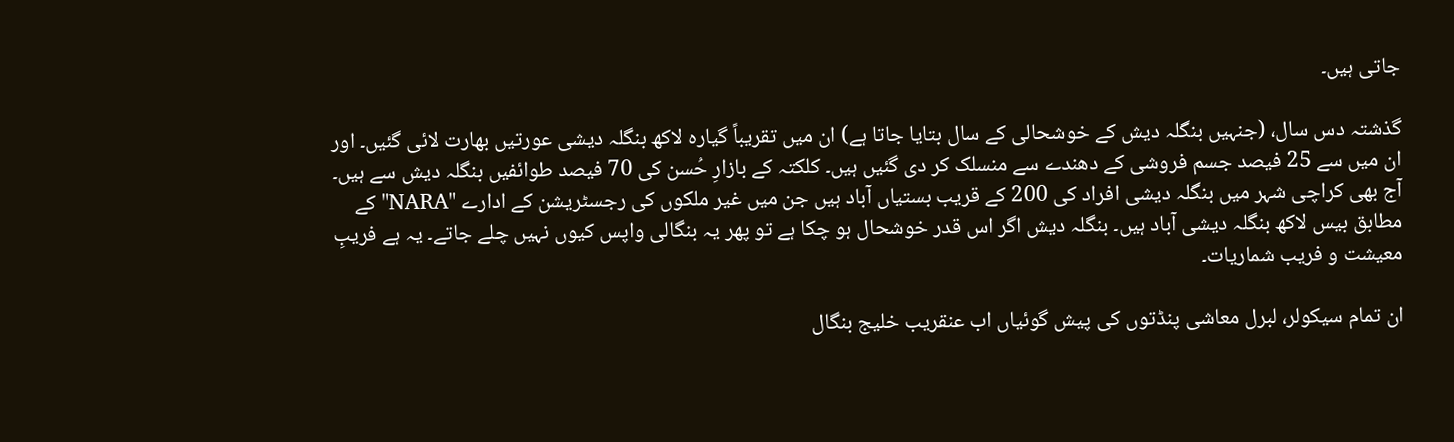جاتی ہیں۔

گذشتہ دس سال، (جنہیں بنگلہ دیش کے خوشحالی کے سال بتایا جاتا ہے) ان میں تقریباً گیارہ لاکھ بنگلہ دیشی عورتیں بھارت لائی گئیں۔ اور ان میں سے 25 فیصد جسم فروشی کے دھندے سے منسلک کر دی گئیں ہیں۔ کلکتہ کے بازارِ حُسن کی 70 فیصد طوائفیں بنگلہ دیش سے ہیں۔ آج بھی کراچی شہر میں بنگلہ دیشی افراد کی 200 کے قریب بستیاں آباد ہیں جن میں غیر ملکوں کی رجسٹریشن کے ادارے "NARA" کے مطابق بیس لاکھ بنگلہ دیشی آباد ہیں۔ بنگلہ دیش اگر اس قدر خوشحال ہو چکا ہے تو پھر یہ بنگالی واپس کیوں نہیں چلے جاتے۔ یہ ہے فریبِ معیشت و فریب شماریات۔

ان تمام سیکولر، لبرل معاشی پنڈتوں کی پیش گوئیاں اب عنقریب خلیج بنگال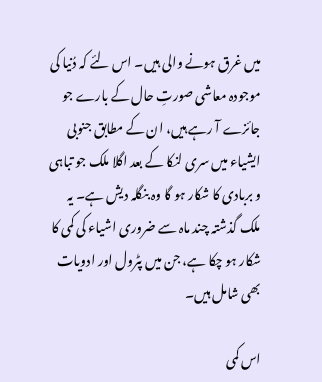میں غرق ہونے والی ہیں۔ اس لئے کہ دُنیا کی موجودہ معاشی صورتِ حال کے بارے جو جائزے آ رہے ہیں، ان کے مطابق جنوبی ایشیاء میں سری لنکا کے بعد اگلا ملک جو تباہی و بربادی کا شکار ہو گا وہ بنگلہ دیش ہے۔ یہ ملک گذشتہ چند ماہ سے ضروری اشیاء کی کمی کا شکار ہو چکا ہے، جن میں پٹرول اور ادویات بھی شامل ہیں۔

اس کمی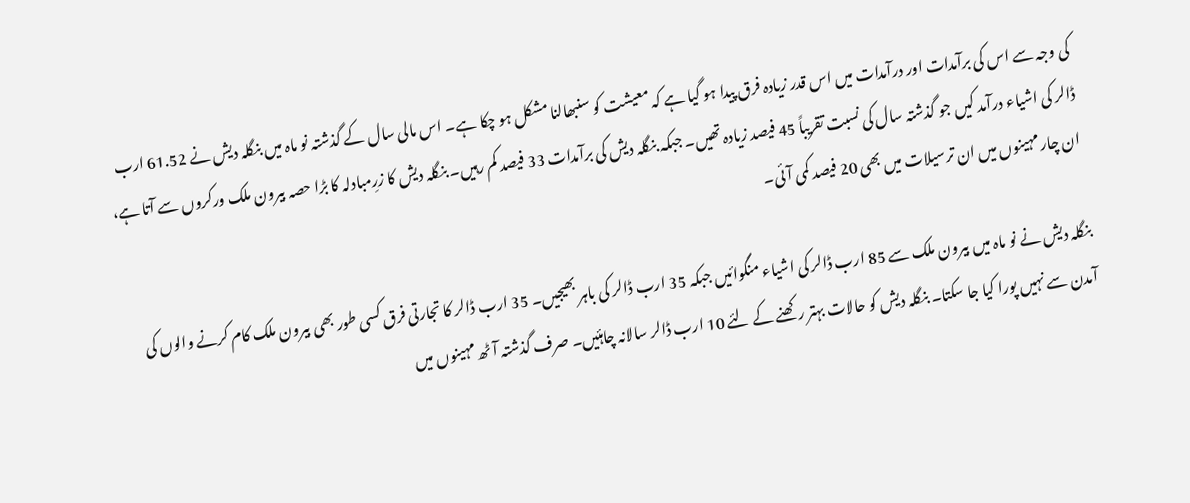کی وجہ سے اس کی برآمدات اور درآمدات میں اس قدر زیادہ فرق پیدا ہو گیا ہے کہ معیشت کو سنبھالنا مشکل ہو چکا ہے۔ اس مالی سال کے گذشتہ نو ماہ میں بنگلہ دیش نے 61.52 ارب ڈالر کی اشیاء درآمد کیں جو گذشتہ سال کی نسبت تقریباً 45 فیصد زیادہ تھیں۔ جبکہ بنگلہ دیش کی برآمدات 33 فیصد کم رہیں۔ بنگلہ دیش کا زرِمبادلہ کا بڑا حصہ بیرون ملک ورکروں سے آتا ہے، ان چار مہینوں میں ان ترسیلات میں بھی 20 فیصد کمی آئی۔

بنگلہ دیش نے نو ماہ میں بیرون ملک سے 85 ارب ڈالر کی اشیاء منگوائیں جبکہ 35 ارب ڈالر کی باہر بھیجیں۔ 35 ارب ڈالر کا تجارتی فرق کسی طور بھی بیرون ملک کام کرنے والوں کی آمدن سے نہیں پورا کیا جا سکتا۔ بنگلہ دیش کو حالات بہتر رکھنے کے لئے 10 ارب ڈالر سالانہ چاہئیں۔ صرف گذشتہ آٹھ مہینوں میں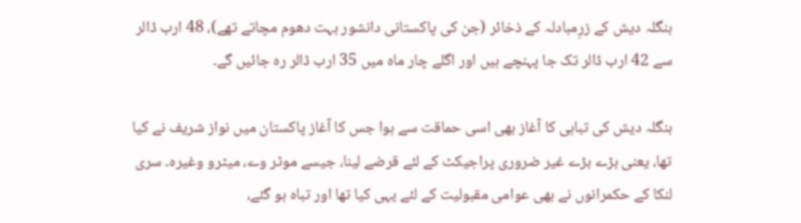بنگلہ دیش کے زرِمبادلہ کے ذخائر (جن کی پاکستانی دانشور بہت دھوم مچاتے تھے)، 48 ارب ڈالر سے 42 ارب ڈالر تک جا پہنچے ہیں اور اگلے چار ماہ میں 35 ارب ڈالر رہ جائیں گے۔

بنگلہ دیش کی تباہی کا آغاز بھی اسی حماقت سے ہوا جس کا آغاز پاکستان میں نواز شریف نے کیا تھا، یعنی بڑے بڑے غیر ضروری پراجیکٹ کے لئے قرضے لینا، جیسے موٹر وے، میٹرو وغیرہ۔ سری لنکا کے حکمرانوں نے بھی عوامی مقبولیت کے لئے یہی کیا تھا اور تباہ ہو گئے،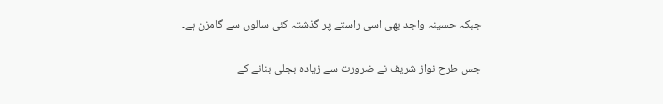جبکہ حسینہ واجد بھی اسی راستے پر گذشتہ کئی سالوں سے گامزن ہے۔

جس طرح نواز شریف نے ضرورت سے زیادہ بجلی بنانے کے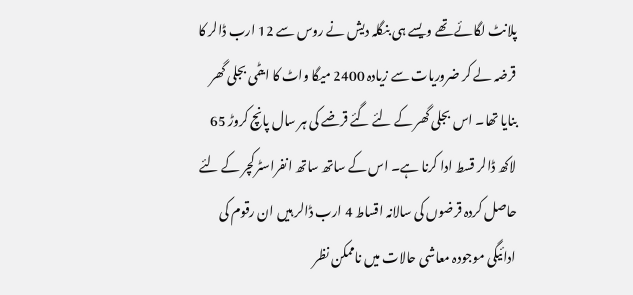پلانٹ لگائے تھے ویسے ہی بنگلہ دیش نے روس سے 12 ارب ڈالر کا قرضہ لے کر ضروریات سے زیادہ 2400 میگا واٹ کا ایٹمی بجلی گھر بنایا تھا۔ اس بجلی گھر کے لئے گئے قرضے کی ہر سال پانچ کروڑ 65 لاکھ ڈالر قسط ادا کرنا ہے۔ اس کے ساتھ ساتھ انفراسٹرکچر کے لئے حاصل کردہ قرضوں کی سالانہ اقساط 4 ارب ڈالر ہیں ان رقوم کی ادائیگی موجودہ معاشی حالات میں ناممکن نظر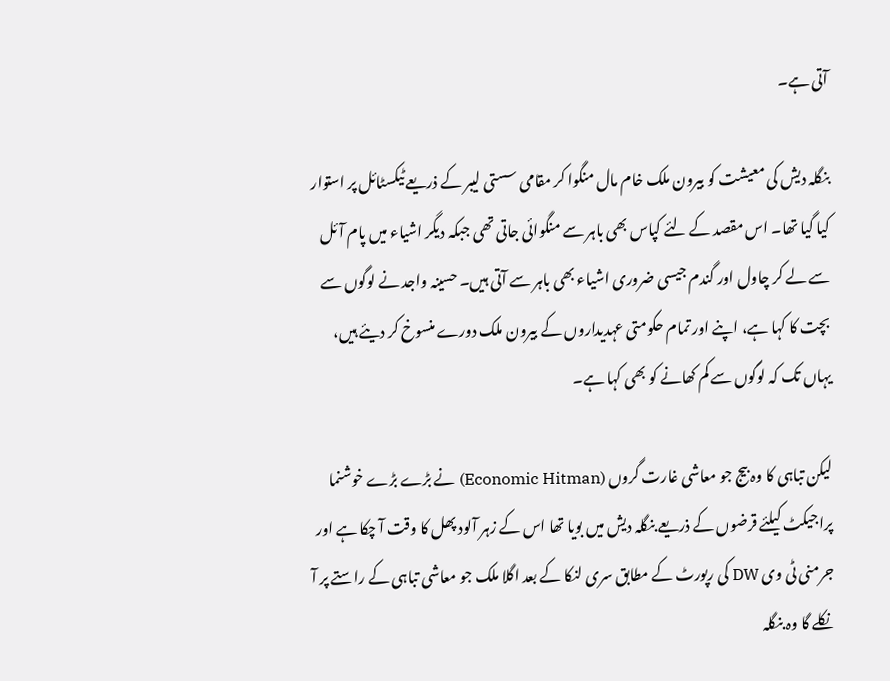آتی ہے۔

بنگلہ دیش کی معیشت کو بیرون ملک خام مال منگوا کر مقامی سستی لیبر کے ذریعے ٹیکسٹائل پر استوار کیا گیا تھا۔ اس مقصد کے لئے کپاس بھی باہر سے منگوائی جاتی تھی جبکہ دیگر اشیاء میں پام آئل سے لے کر چاول اور گندم جیسی ضروری اشیاء بھی باہر سے آتی ہیں۔ حسینہ واجد نے لوگوں سے بچت کا کہا ہے، اپنے اور تمام حکومتی عہدیداروں کے بیرون ملک دورے منسوخ کر دیئے ہیں، یہاں تک کہ لوگوں سے کم کھانے کو بھی کہا ہے۔

لیکن تباہی کا وہ بیج جو معاشی غارت گروں (Economic Hitman) نے بڑے بڑے خوشنما پراجیکٹ کیلئے قرضوں کے ذریعے بنگلہ دیش میں بویا تھا اس کے زہر آلود پھل کا وقت آ چکا ہے اور جرمنی ٹی وی DW کی رپورٹ کے مطابق سری لنکا کے بعد اگلا ملک جو معاشی تباہی کے راستے پر آ نکلے گا وہ بنگلہ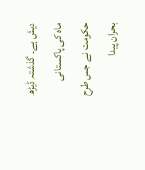دیش ہے۔ گذشتہ ڈیڑھ ماہ کی پاکستانی حکومت نے جس طرح بحران پیدا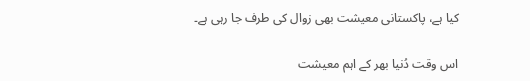کیا ہے، پاکستانی معیشت بھی زوال کی طرف جا رہی ہے۔

اس وقت دُنیا بھر کے اہم معیشت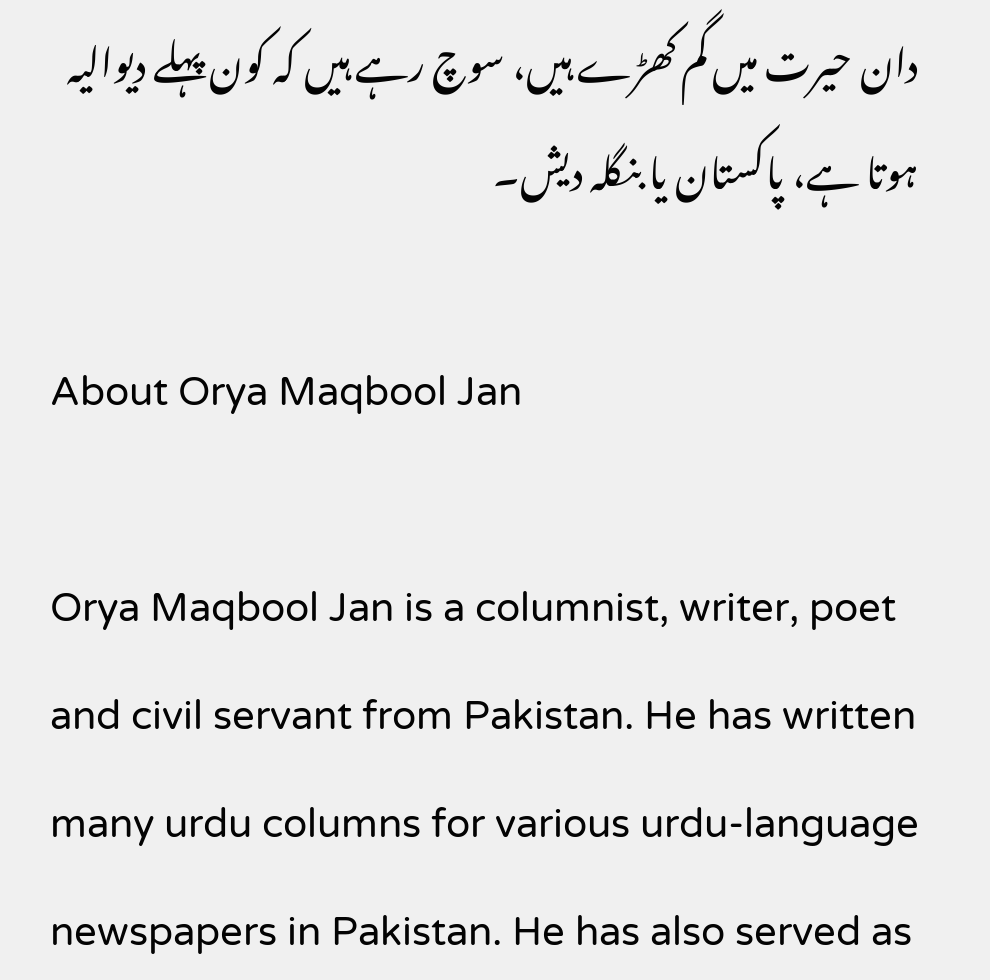دان حیرت میں گم کھڑے ہیں، سوچ رہے ہیں کہ کون پہلے دیوالیہ ہوتا ہے، پاکستان یا بنگلہ دیش۔

About Orya Maqbool Jan

Orya Maqbool Jan is a columnist, writer, poet and civil servant from Pakistan. He has written many urdu columns for various urdu-language newspapers in Pakistan. He has also served as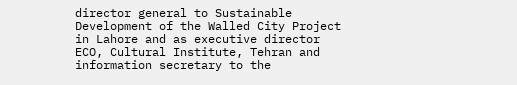director general to Sustainable Development of the Walled City Project in Lahore and as executive director ECO, Cultural Institute, Tehran and information secretary to the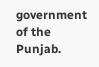government of the Punjab.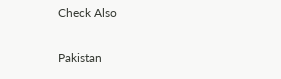Check Also

Pakistan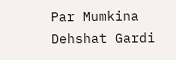Par Mumkina Dehshat Gardi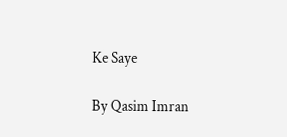Ke Saye

By Qasim Imran